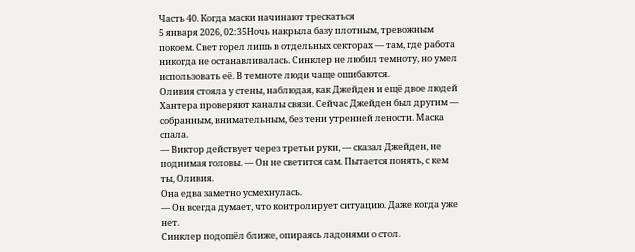Часть 40. Когда маски начинают трескаться
5 января 2026, 02:35Ночь накрыла базу плотным, тревожным покоем. Свет горел лишь в отдельных секторах — там, где работа никогда не останавливалась. Синклер не любил темноту, но умел использовать её. В темноте люди чаще ошибаются.
Оливия стояла у стены, наблюдая, как Джейден и ещё двое людей Хантера проверяют каналы связи. Сейчас Джейден был другим — собранным, внимательным, без тени утренней лености. Маска спала.
— Виктор действует через третьи руки, — сказал Джейден, не поднимая головы. — Он не светится сам. Пытается понять, с кем ты, Оливия.
Она едва заметно усмехнулась.
— Он всегда думает, что контролирует ситуацию. Даже когда уже нет.
Синклер подошёл ближе, опираясь ладонями о стол.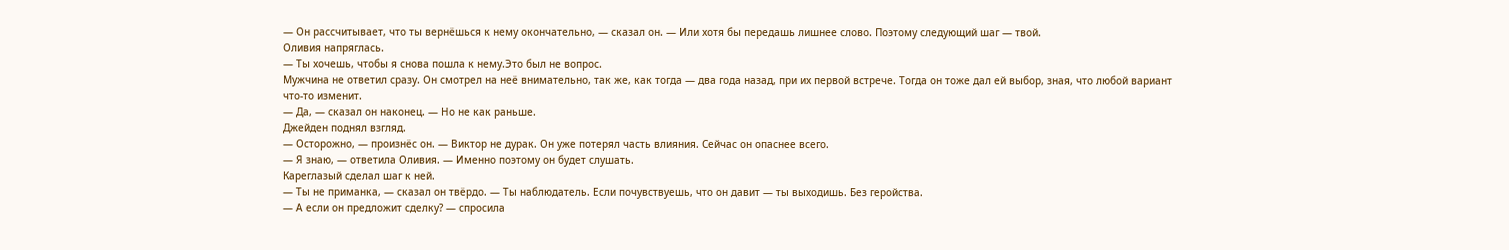— Он рассчитывает, что ты вернёшься к нему окончательно, — сказал он. — Или хотя бы передашь лишнее слово. Поэтому следующий шаг — твой.
Оливия напряглась.
— Ты хочешь, чтобы я снова пошла к нему.Это был не вопрос.
Мужчина не ответил сразу. Он смотрел на неё внимательно, так же, как тогда — два года назад, при их первой встрече. Тогда он тоже дал ей выбор, зная, что любой вариант что-то изменит.
— Да, — сказал он наконец. — Но не как раньше.
Джейден поднял взгляд.
— Осторожно, — произнёс он. — Виктор не дурак. Он уже потерял часть влияния. Сейчас он опаснее всего.
— Я знаю, — ответила Оливия. — Именно поэтому он будет слушать.
Кареглазый сделал шаг к ней.
— Ты не приманка, — сказал он твёрдо. — Ты наблюдатель. Если почувствуешь, что он давит — ты выходишь. Без геройства.
— А если он предложит сделку? — спросила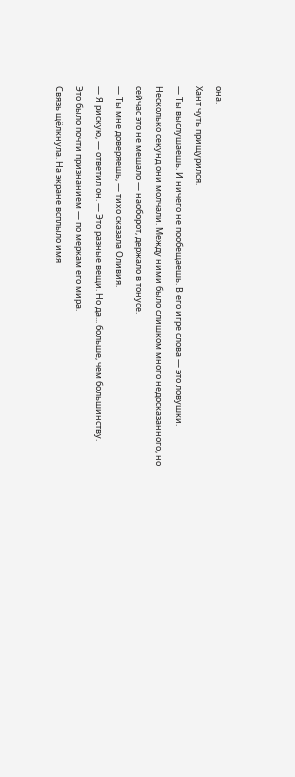она.
Хант чуть прищурился.
— Ты выслушаешь. И ничего не пообещаешь. В его игре слова — это ловушки.
Несколько секунд они молчали. Между ними было слишком много недосказанного, но сейчас это не мешало — наоборот, держало в тонусе.
— Ты мне доверяешь, — тихо сказала Оливия.
— Я рискую, — ответил он. — Это разные вещи. Но да... больше, чем большинству.
Это было почти признанием — по меркам его мира.
Связь щёлкнула. На экране всплыло имя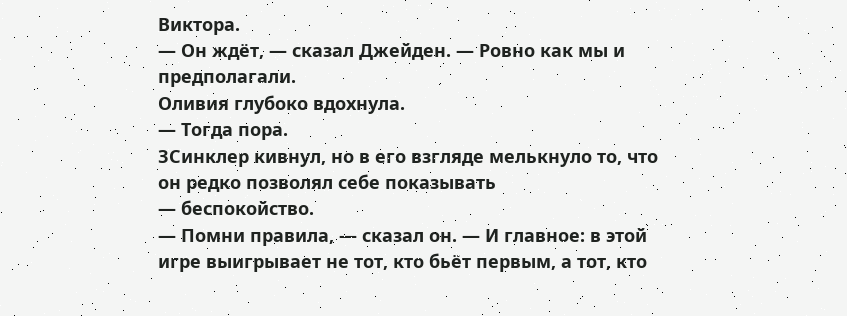Виктора.
— Он ждёт, — сказал Джейден. — Ровно как мы и предполагали.
Оливия глубоко вдохнула.
— Тогда пора.
ЗСинклер кивнул, но в его взгляде мелькнуло то, что он редко позволял себе показывать
— беспокойство.
— Помни правила, — сказал он. — И главное: в этой игре выигрывает не тот, кто бьёт первым, а тот, кто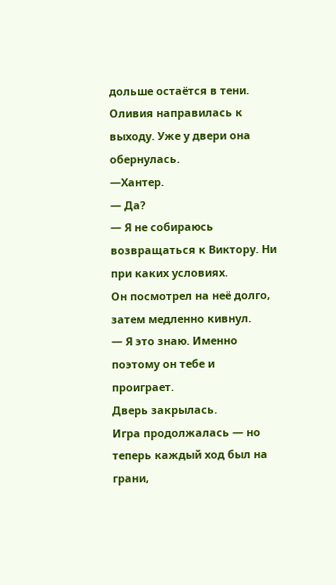дольше остаётся в тени.
Оливия направилась к выходу. Уже у двери она обернулась.
—Хантер.
— Да?
— Я не собираюсь возвращаться к Виктору. Ни при каких условиях.
Он посмотрел на неё долго, затем медленно кивнул.
— Я это знаю. Именно поэтому он тебе и проиграет.
Дверь закрылась.
Игра продолжалась — но теперь каждый ход был на грани,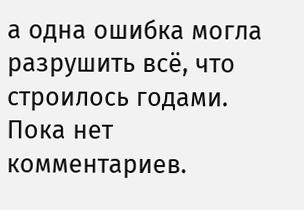а одна ошибка могла разрушить всё, что строилось годами.
Пока нет комментариев.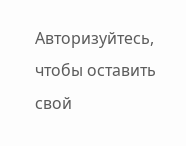Авторизуйтесь, чтобы оставить свой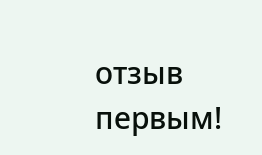отзыв первым!